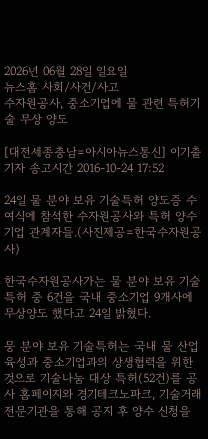2026년 06월 28일 일요일
뉴스홈 사회/사건/사고
수자원공사, 중소기업에 물 관련 특허기술 무상 양도

[대전세종충남=아시아뉴스통신] 이기출기자 송고시간 2016-10-24 17:52

24일 물 분야 보유 기술특허 양도증 수여식에 참석한 수자원공사와 특허 양수기업 관계자들.(사진제공=한국수자원공사)

한국수자원공사가는 물 분야 보유 기술특허 중 6건을 국내 중소기업 9개사에 무상양도 했다고 24일 밝혔다.

뭉 분야 보유 기술특허는 국내 물 산업 육성과 중소기업과의 상생협력을 위한 것으로 기술나눔 대상 특허(52건)를 공사 홈페이지와 경기테크노파크, 기술거래전문기관을 통해 공지 후 양수 신청을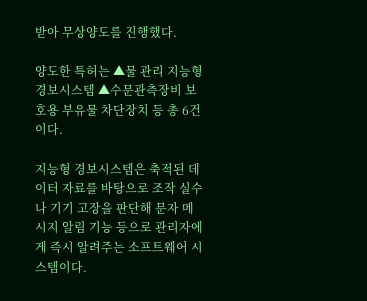받아 무상양도를 진행했다.

양도한 특허는 ▲물 관리 지능형 경보시스템 ▲수문관측장비 보호용 부유물 차단장치 등 총 6건이다.

지능형 경보시스템은 축적된 데이터 자료를 바탕으로 조작 실수나 기기 고장을 판단해 문자 메시지 알림 기능 등으로 관리자에게 즉시 알려주는 소프트웨어 시스템이다.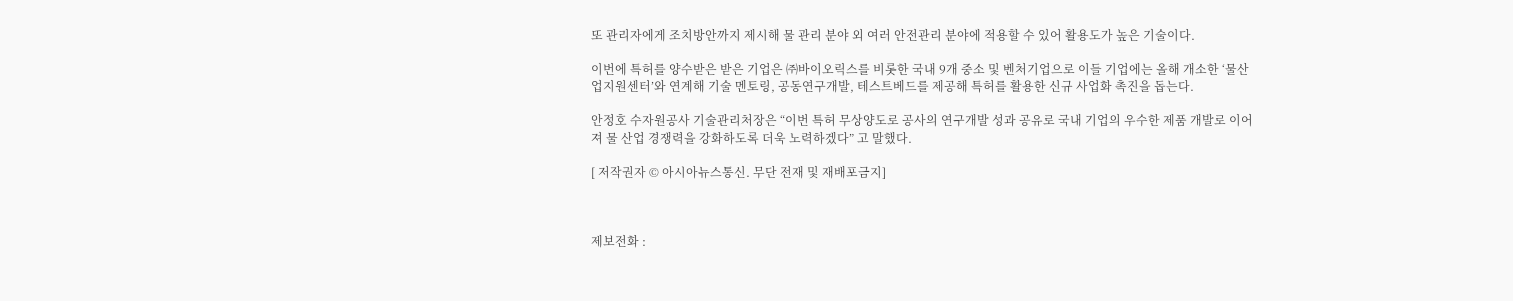또 관리자에게 조치방안까지 제시해 물 관리 분야 외 여러 안전관리 분야에 적용할 수 있어 활용도가 높은 기술이다.

이번에 특허를 양수받은 받은 기업은 ㈜바이오릭스를 비롯한 국내 9개 중소 및 벤처기업으로 이들 기업에는 올해 개소한 ‘물산업지원센터’와 연계해 기술 멘토링, 공동연구개발, 테스트베드를 제공해 특허를 활용한 신규 사업화 촉진을 돕는다.

안정호 수자원공사 기술관리처장은 “이번 특허 무상양도로 공사의 연구개발 성과 공유로 국내 기업의 우수한 제품 개발로 이어져 물 산업 경쟁력을 강화하도록 더욱 노력하겠다” 고 말했다.

[ 저작권자 © 아시아뉴스통신. 무단 전재 및 재배포금지]



제보전화 :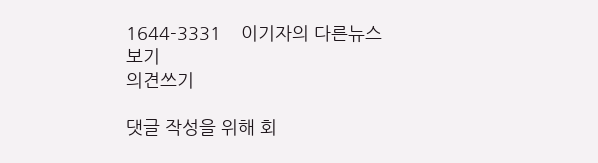1644-3331    이기자의 다른뉴스보기
의견쓰기

댓글 작성을 위해 회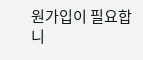원가입이 필요합니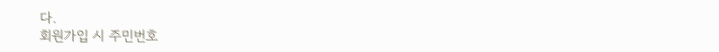다.
회원가입 시 주민번호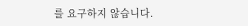를 요구하지 않습니다.